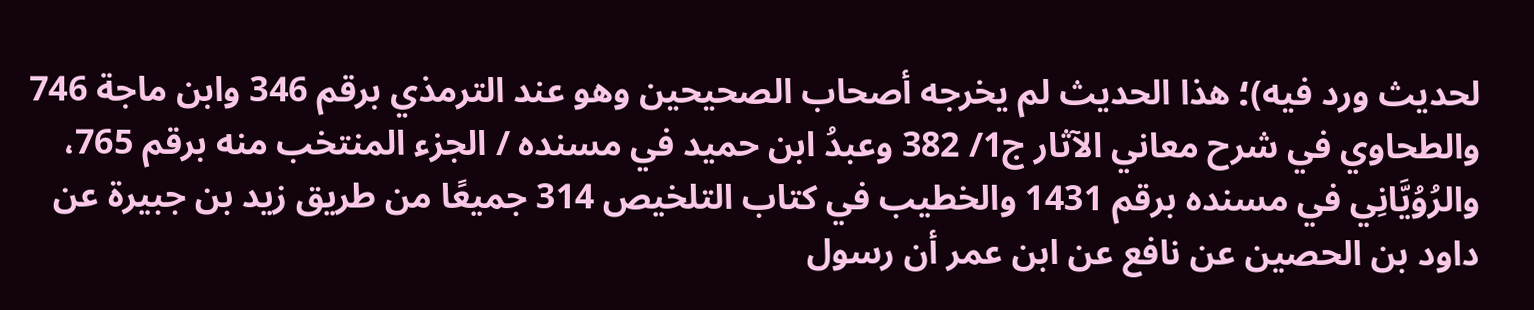لحديث ورد فيه)؛ هذا الحديث لم يخرجه أصحاب الصحيحين وهو عند الترمذي برقم 346 وابن ماجة 746 والطحاوي في شرح معاني الآثار ج1/ 382 وعبدُ ابن حميد في مسنده / الجزء المنتخب منه برقم 765، والرُوُيَّانِي في مسنده برقم 1431 والخطيب في كتاب التلخيص 314 جميعًا من طريق زيد بن جبيرة عن داود بن الحصين عن نافع عن ابن عمر أن رسول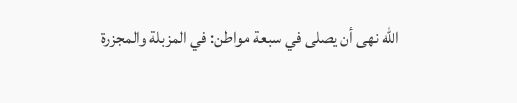الله نهى أن يصلى في سبعة مواطن: في المزبلة والمجزرة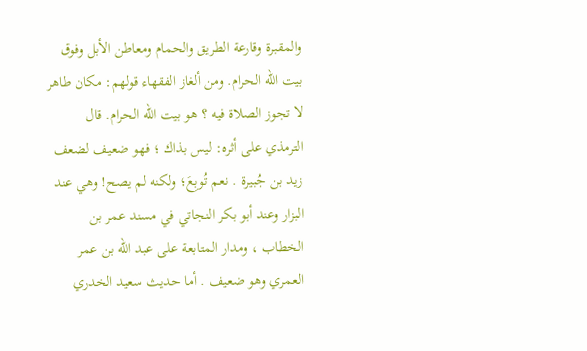والمقبرة وقارعة الطريق والحمام ومعاطن الأبل وفوق بيت الله الحرام. ومن ألغاز الفقهاء قولهم: مكان طاهر لا تجوز الصلاة فيه ؟ هو بيت الله الحرام. قال الترمذي على أثره: ليس بذاك ؛ فهو ضعيف لضعف زيد بن جُبيرة . نعم تُوبِعَ؛ ولكنه لم يصح! وهي عند البزار وعند أبو بكر النجاتي في مسند عمر بن الخطاب ، ومدار المتابعة على عبد الله بن عمر العمري وهو ضعيف . أما حديث سعيد الخدري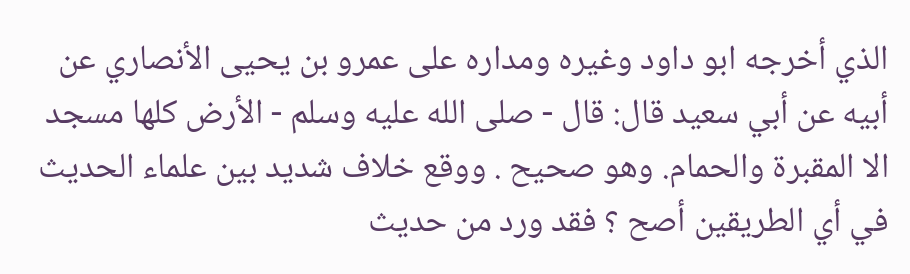الذي أخرجه ابو داود وغيره ومداره على عمرو بن يحيى الأنصاري عن أبيه عن أبي سعيد قال: قال - صلى الله عليه وسلم - الأرض كلها مسجد الا المقبرة والحمام. وهو صحيح . ووقع خلاف شديد بين علماء الحديث في أي الطريقين أصح ؟ فقد ورد من حديث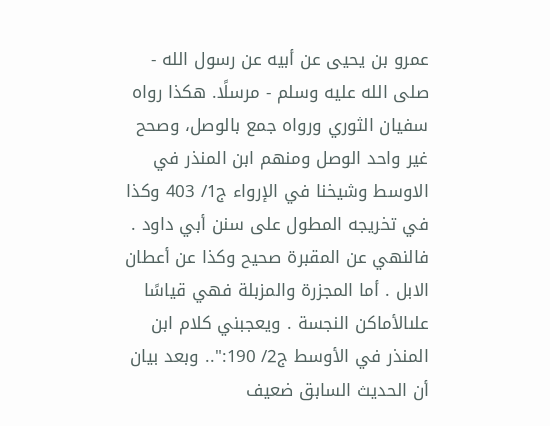عمرو بن يحيى عن أبيه عن رسول الله - صلى الله عليه وسلم - مرسلًا. هكذا رواه سفيان الثوري ورواه جمع بالوصل، وصحح غير واحد الوصل ومنهم ابن المنذر في الاوسط وشيخنا في الإرواء ج1/ 403 وكذا في تخريجه المطول على سنن أبي داود . فالنهي عن المقبرة صحيح وكذا عن أعطان الابل . أما المجزرة والمزبلة فهي قياسًا علىالأماكن النجسة . ويعجبني كلام ابن المنذر في الأوسط ج2/ 190:".. وبعد بيان أن الحديث السابق ضعيف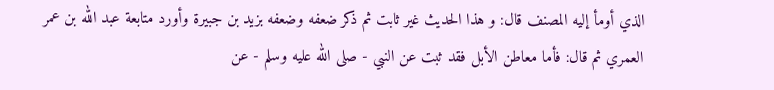الذي أومأ إليه المصنف قال: و هذا الحديث غير ثابت ثم ذكر ضعفه وضعفه بزيد بن جبيرة وأورد متابعة عبد الله بن عمر العمري ثم قال: فأما معاطن الأبل فقد ثبت عن النبي - صلى الله عليه وسلم - عن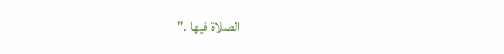الصلاة فيها ."